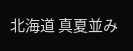北海道 真夏並み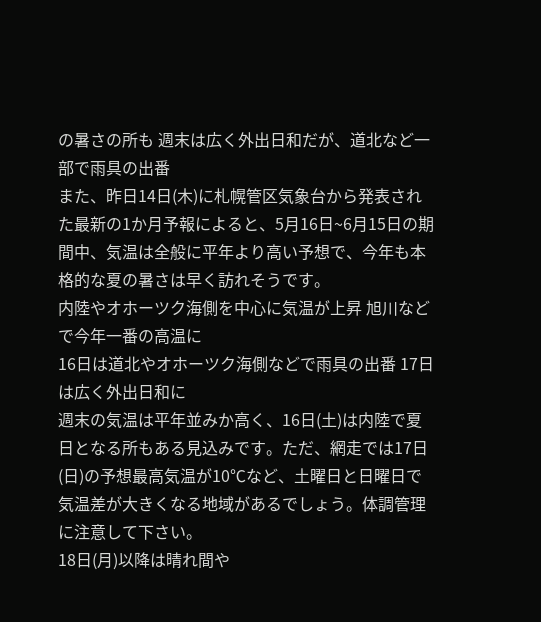の暑さの所も 週末は広く外出日和だが、道北など一部で雨具の出番
また、昨日14日(木)に札幌管区気象台から発表された最新の1か月予報によると、5月16日~6月15日の期間中、気温は全般に平年より高い予想で、今年も本格的な夏の暑さは早く訪れそうです。
内陸やオホーツク海側を中心に気温が上昇 旭川などで今年一番の高温に
16日は道北やオホーツク海側などで雨具の出番 17日は広く外出日和に
週末の気温は平年並みか高く、16日(土)は内陸で夏日となる所もある見込みです。ただ、網走では17日(日)の予想最高気温が10℃など、土曜日と日曜日で気温差が大きくなる地域があるでしょう。体調管理に注意して下さい。
18日(月)以降は晴れ間や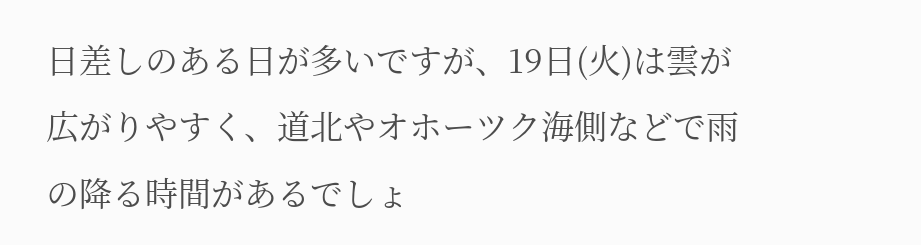日差しのある日が多いですが、19日(火)は雲が広がりやすく、道北やオホーツク海側などで雨の降る時間があるでしょ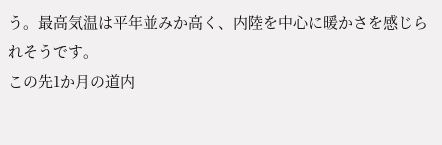う。最高気温は平年並みか高く、内陸を中心に暖かさを感じられそうです。
この先1か月の道内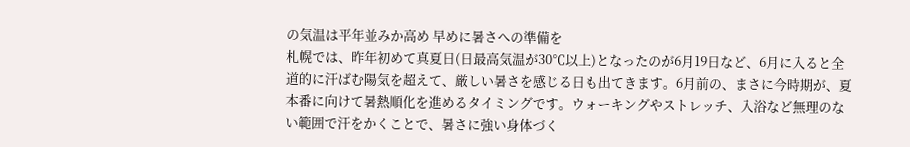の気温は平年並みか高め 早めに暑さへの準備を
札幌では、昨年初めて真夏日(日最高気温が30℃以上)となったのが6月19日など、6月に入ると全道的に汗ばむ陽気を超えて、厳しい暑さを感じる日も出てきます。6月前の、まさに今時期が、夏本番に向けて暑熱順化を進めるタイミングです。ウォーキングやストレッチ、入浴など無理のない範囲で汗をかくことで、暑さに強い身体づく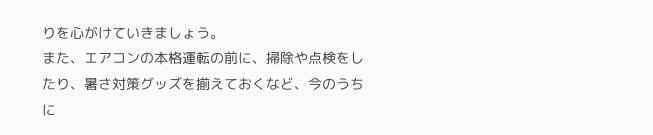りを心がけていきましょう。
また、エアコンの本格運転の前に、掃除や点検をしたり、暑さ対策グッズを揃えておくなど、今のうちに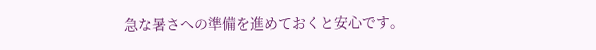急な暑さへの準備を進めておくと安心です。